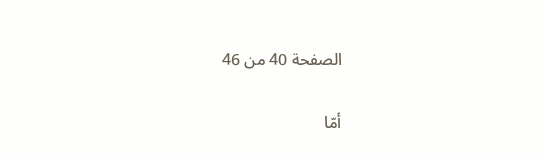الصفحة 40 من 46

أمّا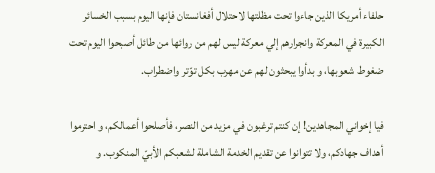حلفاء أمريكا الذين جاءوا تحت مظلتها لاحتلال أفغانستان فإنها اليوم بسبب الخسائر الكبيرة في المعركة وانجرارهم إلي معركة ليس لهم من روائها من طائل أصبحوا اليوم تحت ضغوط شعوبها، و بدأوا يبحثون لهم عن مهرب بكل توّتر واضطراب.

فيا إخواني المجاهدين! إن كنتم ترغبون في مزيد من النصر، فأصلحوا أعمالكم، و احترموا أهداف جهادكم، ولا تتوانوا عن تقديم الخدمة الشاملة لشعبكم الأبيّ المنكوب. و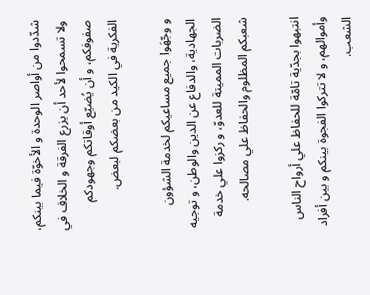شدّدوا من أواصر الوحدة و الأخوّة فيما بينكم، ولا تسمحوا لأحد أن يزرع الفرقة و الخلاف في صفوفكم، و أن يُضيّع أوقاتكم وجهودكم الفكرية في الكيد من بعضكم لبعض.

و وجّهَوا جميع مساعيكم لخدمة الشؤون الجهادية، والدفاع عن الدين والوطن، و توجيه الضربات المميتة للعدوّ، و ركزوا علي خدمة شعبكم المظلوم والحفاظ علي مصالحه.

انتبهوا بجدّية تامّة للحفاظ علي أرواح الناس وأموالهم، و لا تتركوا الفجوة بينكم و بين أفراد الشعب.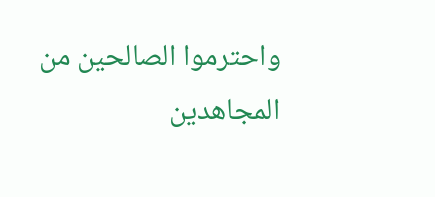واحترموا الصالحين من المجاهدين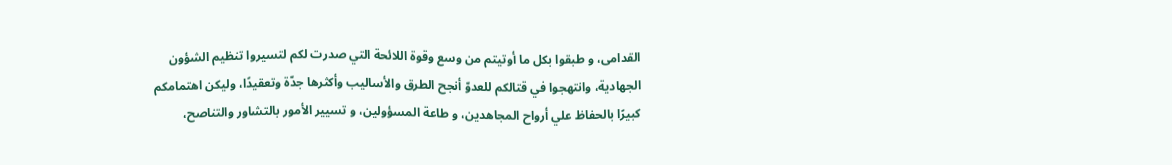القدامى، و طبقوا بكل ما أوتيتم من وسع وقوة اللائحة التي صدرت لكم لتسيروا تنظيم الشؤون الجهادية، وانتهجوا في قتالكم للعدوّ أنجح الطرق والأساليب وأكثرها جدّة وتعقيدًا، وليكن اهتمامكم كبيرًا بالحفاظ علي أرواح المجاهدين، و طاعة المسؤولين، و تسيير الأمور بالتشاور والتناصح،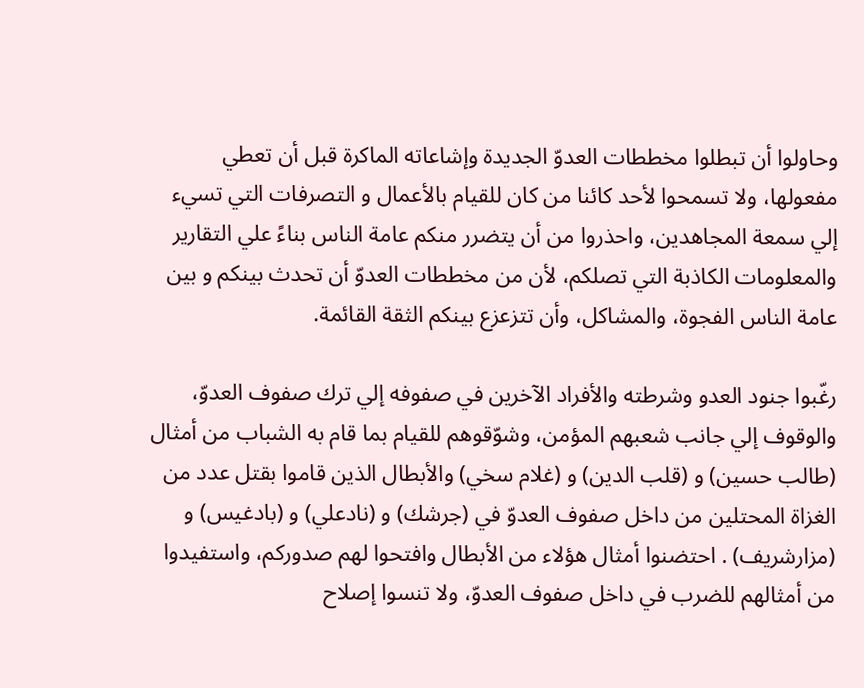وحاولوا أن تبطلوا مخططات العدوّ الجديدة وإشاعاته الماكرة قبل أن تعطي مفعولها، ولا تسمحوا لأحد كائنا من كان للقيام بالأعمال و التصرفات التي تسيء إلي سمعة المجاهدين، واحذروا من أن يتضرر منكم عامة الناس بناءً علي التقارير والمعلومات الكاذبة التي تصلكم، لأن من مخططات العدوّ أن تحدث بينكم و بين عامة الناس الفجوة، والمشاكل، وأن تتزعزع بينكم الثقة القائمة.

رغّبوا جنود العدو وشرطته والأفراد الآخرين في صفوفه إلي ترك صفوف العدوّ، والوقوف إلي جانب شعبهم المؤمن، وشوّقوهم للقيام بما قام به الشباب من أمثال (طالب حسين) و (قلب الدين) و (غلام سخي) والأبطال الذين قاموا بقتل عدد من الغزاة المحتلين من داخل صفوف العدوّ في (جرشك) و (نادعلي) و (بادغيس) و (مزارشريف) . احتضنوا أمثال هؤلاء من الأبطال وافتحوا لهم صدوركم، واستفيدوا من أمثالهم للضرب في داخل صفوف العدوّ، ولا تنسوا إصلاح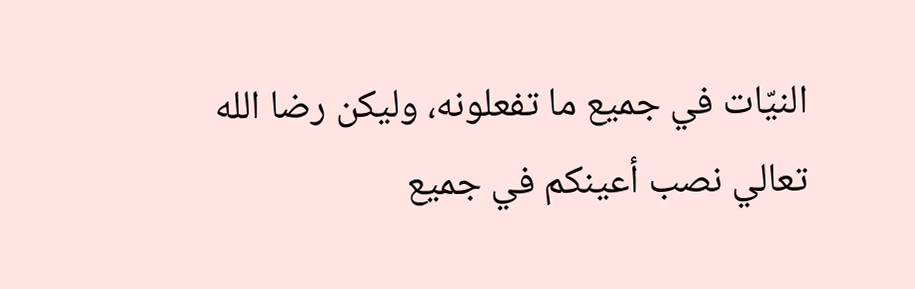النيّات في جميع ما تفعلونه، وليكن رضا الله تعالي نصب أعينكم في جميع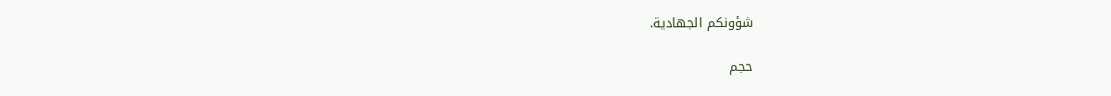شؤونكم الجهادية.

حجم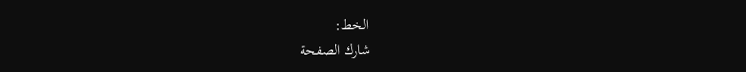الخط:
شارك الصفحة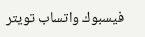فيسبوك واتساب تويتر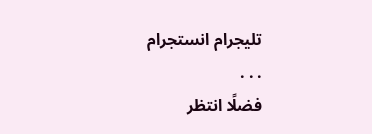تليجرام انستجرام
. . .
فضلًا انتظر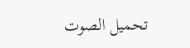تحميل الصوت